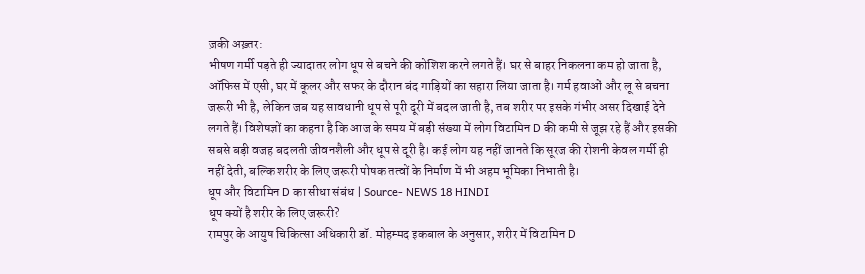ज़की अख़्तर:
भीषण गर्मी पड़ते ही ज्यादातर लोग धूप से बचने की कोशिश करने लगते हैं। घर से बाहर निकलना कम हो जाता है, ऑफिस में एसी, घर में कूलर और सफर के दौरान बंद गाड़ियों का सहारा लिया जाता है। गर्म हवाओं और लू से बचना जरूरी भी है, लेकिन जब यह सावधानी धूप से पूरी दूरी में बदल जाती है, तब शरीर पर इसके गंभीर असर दिखाई देने लगते हैं। विशेषज्ञों का कहना है कि आज के समय में बड़ी संख्या में लोग विटामिन D की कमी से जूझ रहे हैं और इसकी सबसे बड़ी वजह बदलती जीवनशैली और धूप से दूरी है। कई लोग यह नहीं जानते कि सूरज की रोशनी केवल गर्मी ही नहीं देती, बल्कि शरीर के लिए जरूरी पोषक तत्वों के निर्माण में भी अहम भूमिका निभाती है।
धूप और विटामिन D का सीधा संबंध | Source- NEWS 18 HINDI
धूप क्यों है शरीर के लिए जरूरी?
रामपुर के आयुष चिकित्सा अधिकारी डॉ. मोहम्मद इकबाल के अनुसार, शरीर में विटामिन D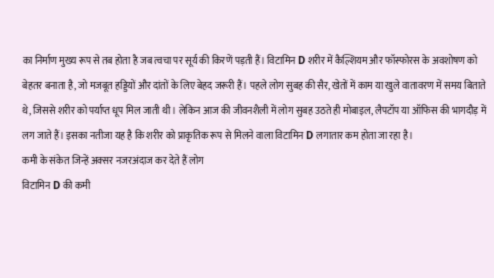का निर्माण मुख्य रूप से तब होता है जब त्वचा पर सूर्य की किरणें पड़ती हैं। विटामिन D शरीर में कैल्शियम और फॉस्फोरस के अवशोषण को बेहतर बनाता है, जो मजबूत हड्डियों और दांतों के लिए बेहद जरूरी हैं। पहले लोग सुबह की सैर, खेतों में काम या खुले वातावरण में समय बिताते थे, जिससे शरीर को पर्याप्त धूप मिल जाती थी। लेकिन आज की जीवनशैली में लोग सुबह उठते ही मोबाइल, लैपटॉप या ऑफिस की भागदौड़ में लग जाते हैं। इसका नतीजा यह है कि शरीर को प्राकृतिक रूप से मिलने वाला विटामिन D लगातार कम होता जा रहा है।
कमी के संकेत जिन्हें अक्सर नजरअंदाज कर देते हैं लोग
विटामिन D की कमी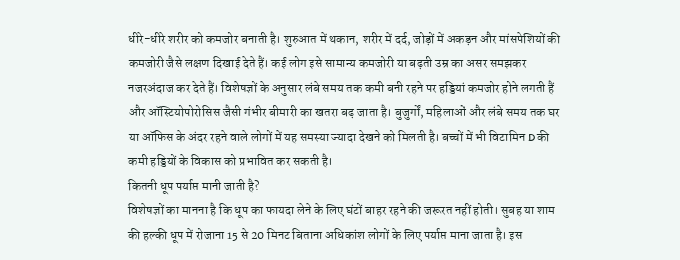धीरे-धीरे शरीर को कमजोर बनाती है। शुरुआत में थकान, शरीर में दर्द, जोड़ों में अकड़न और मांसपेशियों की कमजोरी जैसे लक्षण दिखाई देते हैं। कई लोग इसे सामान्य कमजोरी या बढ़ती उम्र का असर समझकर नजरअंदाज कर देते हैं। विशेषज्ञों के अनुसार लंबे समय तक कमी बनी रहने पर हड्डियां कमजोर होने लगती हैं और ऑस्टियोपोरोसिस जैसी गंभीर बीमारी का खतरा बढ़ जाता है। बुजुर्गों, महिलाओं और लंबे समय तक घर या ऑफिस के अंदर रहने वाले लोगों में यह समस्या ज्यादा देखने को मिलती है। बच्चों में भी विटामिन D की कमी हड्डियों के विकास को प्रभावित कर सकती है।
कितनी धूप पर्याप्त मानी जाती है?
विशेषज्ञों का मानना है कि धूप का फायदा लेने के लिए घंटों बाहर रहने की जरूरत नहीं होती। सुबह या शाम की हल्की धूप में रोजाना 15 से 20 मिनट बिताना अधिकांश लोगों के लिए पर्याप्त माना जाता है। इस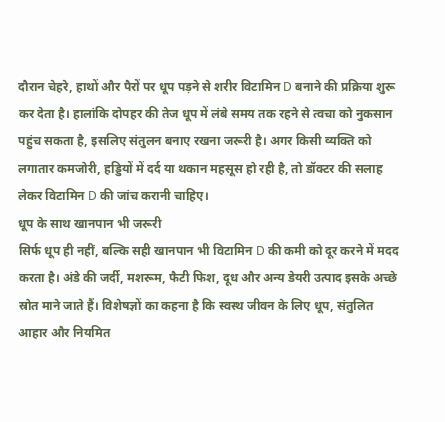दौरान चेहरे, हाथों और पैरों पर धूप पड़ने से शरीर विटामिन D बनाने की प्रक्रिया शुरू कर देता है। हालांकि दोपहर की तेज धूप में लंबे समय तक रहने से त्वचा को नुकसान पहुंच सकता है, इसलिए संतुलन बनाए रखना जरूरी है। अगर किसी व्यक्ति को लगातार कमजोरी, हड्डियों में दर्द या थकान महसूस हो रही है, तो डॉक्टर की सलाह लेकर विटामिन D की जांच करानी चाहिए।
धूप के साथ खानपान भी जरूरी
सिर्फ धूप ही नहीं, बल्कि सही खानपान भी विटामिन D की कमी को दूर करने में मदद करता है। अंडे की जर्दी, मशरूम, फैटी फिश, दूध और अन्य डेयरी उत्पाद इसके अच्छे स्रोत माने जाते हैं। विशेषज्ञों का कहना है कि स्वस्थ जीवन के लिए धूप, संतुलित आहार और नियमित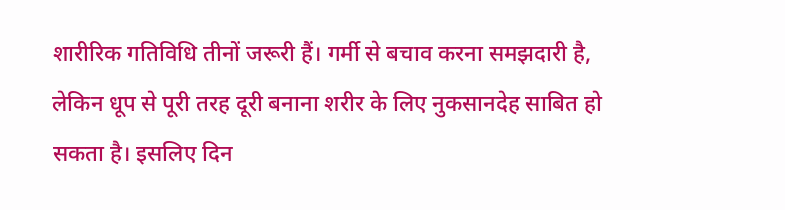शारीरिक गतिविधि तीनों जरूरी हैं। गर्मी से बचाव करना समझदारी है, लेकिन धूप से पूरी तरह दूरी बनाना शरीर के लिए नुकसानदेह साबित हो सकता है। इसलिए दिन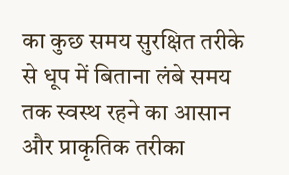का कुछ समय सुरक्षित तरीके से धूप में बिताना लंबे समय तक स्वस्थ रहने का आसान और प्राकृतिक तरीका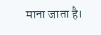माना जाता है।